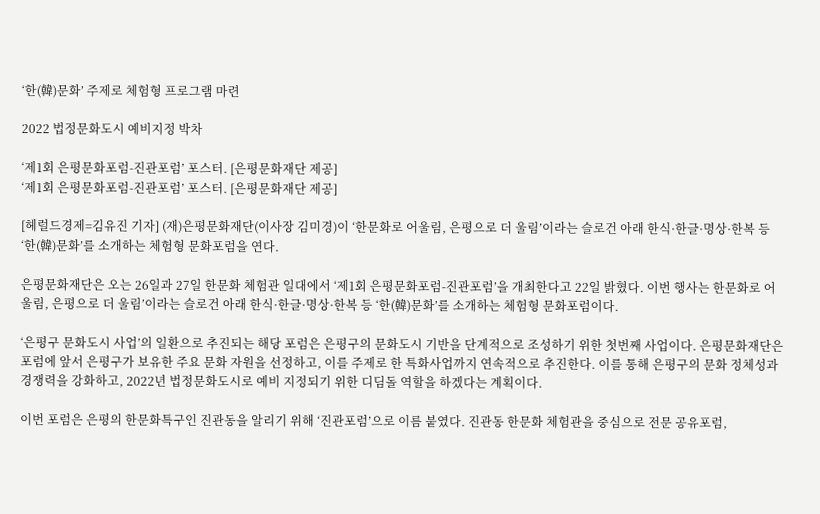‘한(韓)문화’ 주제로 체험형 프로그램 마련

2022 법정문화도시 예비지정 박차

‘제1회 은평문화포럼-진관포럼’ 포스터. [은평문화재단 제공]
‘제1회 은평문화포럼-진관포럼’ 포스터. [은평문화재단 제공]

[헤럴드경제=김유진 기자] (재)은평문화재단(이사장 김미경)이 ‘한문화로 어울림, 은평으로 더 울림’이라는 슬로건 아래 한식·한글·명상·한복 등 ‘한(韓)문화’를 소개하는 체험형 문화포럼을 연다.

은평문화재단은 오는 26일과 27일 한문화 체험관 일대에서 ‘제1회 은평문화포럼-진관포럼’을 개최한다고 22일 밝혔다. 이번 행사는 한문화로 어울림, 은평으로 더 울림’이라는 슬로건 아래 한식·한글·명상·한복 등 ‘한(韓)문화’를 소개하는 체험형 문화포럼이다.

‘은평구 문화도시 사업’의 일환으로 추진되는 해당 포럼은 은평구의 문화도시 기반을 단계적으로 조성하기 위한 첫번째 사업이다. 은평문화재단은 포럼에 앞서 은평구가 보유한 주요 문화 자원을 선정하고, 이를 주제로 한 특화사업까지 연속적으로 추진한다. 이를 통해 은평구의 문화 정체성과 경쟁력을 강화하고, 2022년 법정문화도시로 예비 지정되기 위한 디딤돌 역할을 하겠다는 계획이다.

이번 포럼은 은평의 한문화특구인 진관동을 알리기 위해 ‘진관포럼’으로 이름 붙였다. 진관동 한문화 체험관을 중심으로 전문 공유포럼,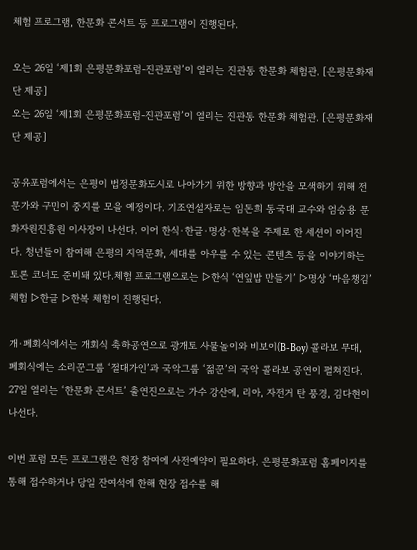체험 프로그램, 한문화 콘서트 등 프로그램이 진행된다.

오는 26일 ‘제1회 은평문화포럼-진관포럼’이 열리는 진관동 한문화 체험관. [은평문화재단 제공]
오는 26일 ‘제1회 은평문화포럼-진관포럼’이 열리는 진관동 한문화 체험관. [은평문화재단 제공]

공유포럼에서는 은평이 법정문화도시로 나아가기 위한 방향과 방안을 모색하기 위해 전문가와 구민이 중지를 모을 예정이다. 기조연설자로는 임돈희 동국대 교수와 엄승용 문화자원진흥원 이사장이 나선다. 이어 한식·한글·명상·한복을 주제로 한 세션이 이어진다. 청년들이 참여해 은평의 지역문화, 세대를 아우를 수 있는 콘텐츠 등을 이야기하는 토론 코너도 준비돼 있다.체험 프로그램으로는 ▷한식 ‘연잎밥 만들기’ ▷명상 ‘마음챙김’ 체험 ▷한글 ▷한복 체험이 진행된다.

개·폐회식에서는 개회식 축하공연으로 광개토 사물놀이와 비보이(B-Boy) 콜라보 무대, 폐회식에는 소리꾼그룹 ‘절대가인’과 국악그룹 ‘젊꾼’의 국악 콜라보 공연이 펼쳐진다. 27일 열리는 ‘한문화 콘서트’ 출연진으로는 가수 강산에, 리아, 자전거 탄 풍경, 김다현이 나선다.

이번 포럼 모든 프로그램은 현장 참여에 사전예약이 필요하다. 은평문화포럼 홈페이지를 통해 접수하거나 당일 잔여석에 한해 현장 접수를 해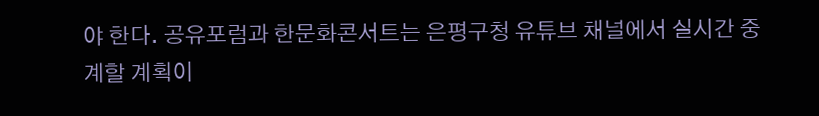야 한다. 공유포럼과 한문화콘서트는 은평구청 유튜브 채널에서 실시간 중계할 계획이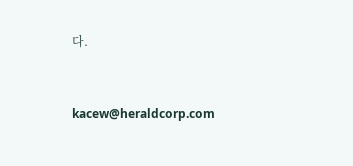다.


kacew@heraldcorp.com